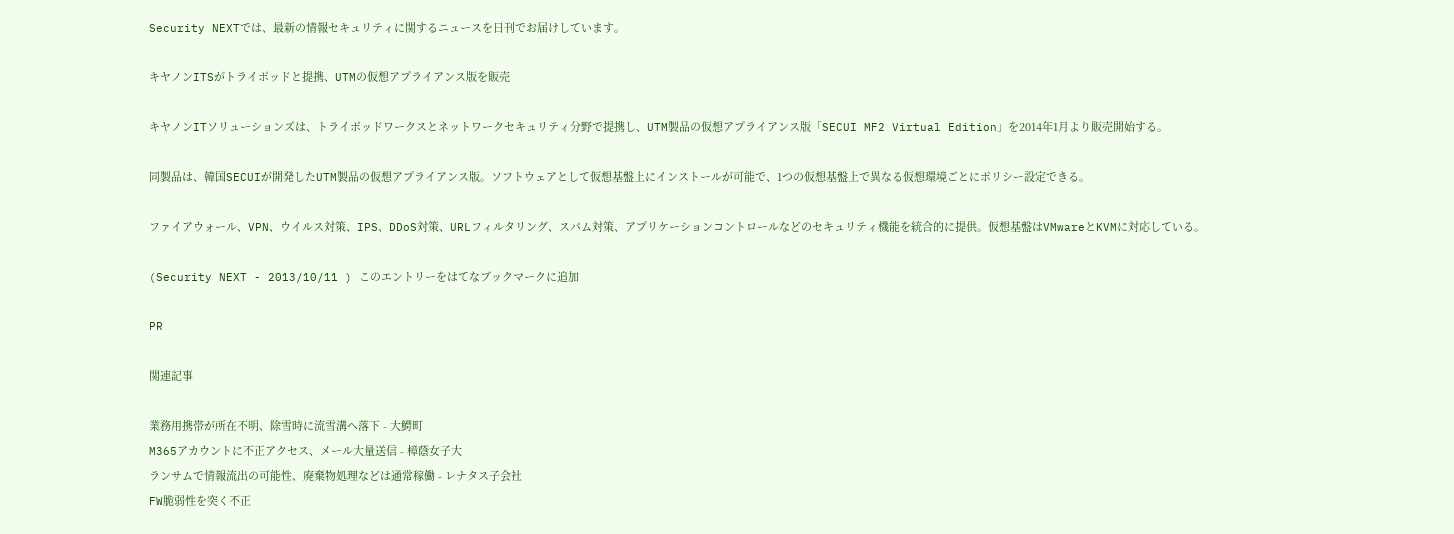Security NEXTでは、最新の情報セキュリティに関するニュースを日刊でお届けしています。

キヤノンITSがトライポッドと提携、UTMの仮想アプライアンス版を販売

キヤノンITソリューションズは、トライポッドワークスとネットワークセキュリティ分野で提携し、UTM製品の仮想アプライアンス版「SECUI MF2 Virtual Edition」を2014年1月より販売開始する。

同製品は、韓国SECUIが開発したUTM製品の仮想アプライアンス版。ソフトウェアとして仮想基盤上にインストールが可能で、1つの仮想基盤上で異なる仮想環境ごとにポリシー設定できる。

ファイアウォール、VPN、ウイルス対策、IPS、DDoS対策、URLフィルタリング、スパム対策、アプリケーションコントロールなどのセキュリティ機能を統合的に提供。仮想基盤はVMwareとKVMに対応している。

(Security NEXT - 2013/10/11 ) このエントリーをはてなブックマークに追加

PR

関連記事

業務用携帯が所在不明、除雪時に流雪溝へ落下 - 大鰐町
M365アカウントに不正アクセス、メール大量送信 - 樟蔭女子大
ランサムで情報流出の可能性、廃棄物処理などは通常稼働 - レナタス子会社
FW脆弱性を突く不正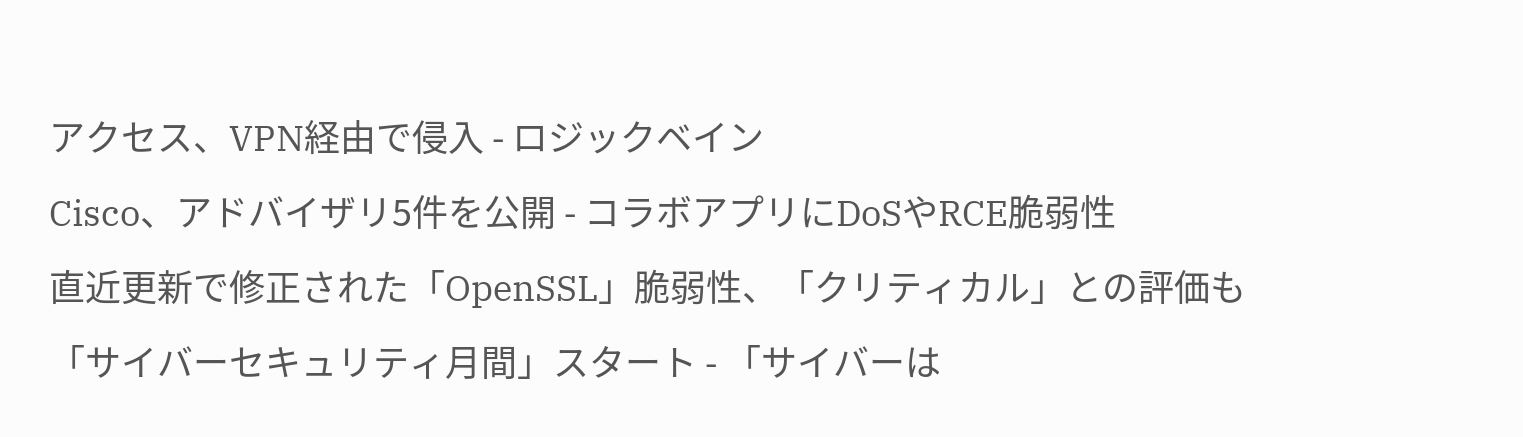アクセス、VPN経由で侵入 - ロジックベイン
Cisco、アドバイザリ5件を公開 - コラボアプリにDoSやRCE脆弱性
直近更新で修正された「OpenSSL」脆弱性、「クリティカル」との評価も
「サイバーセキュリティ月間」スタート - 「サイバーは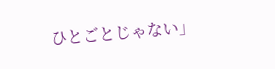ひとごとじゃない」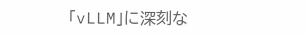「vLLM」に深刻な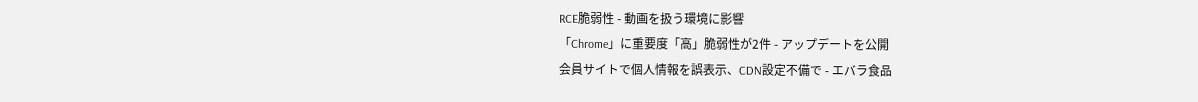RCE脆弱性 - 動画を扱う環境に影響
「Chrome」に重要度「高」脆弱性が2件 - アップデートを公開
会員サイトで個人情報を誤表示、CDN設定不備で - エバラ食品